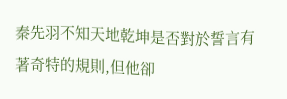秦先羽不知天地乾坤是否對於誓言有著奇特的規則,但他卻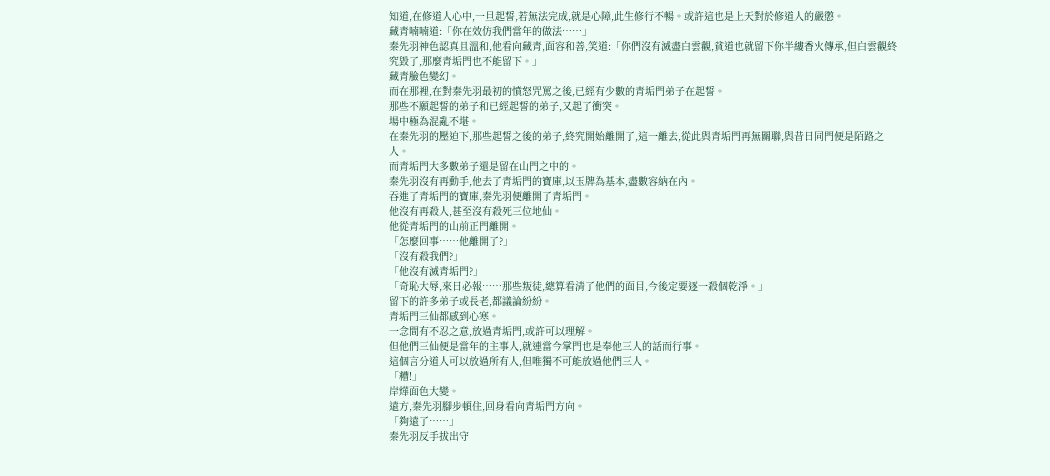知道,在修道人心中,一旦起誓,若無法完成,就是心障,此生修行不暢。或許這也是上天對於修道人的嚴懲。
藏青喃喃道:「你在效仿我們當年的做法……」
秦先羽神色認真且溫和,他看向藏青,面容和善,笑道:「你們沒有滅盡白雲觀,貧道也就留下你半縷香火傳承,但白雲觀終究毀了,那麼青垢門也不能留下。」
藏青臉色變幻。
而在那裡,在對秦先羽最初的憤怒咒罵之後,已經有少數的青垢門弟子在起誓。
那些不願起誓的弟子和已經起誓的弟子,又起了衝突。
場中極為混亂不堪。
在秦先羽的壓迫下,那些起誓之後的弟子,終究開始離開了,這一離去,從此與青垢門再無關聯,與昔日同門便是陌路之人。
而青垢門大多數弟子還是留在山門之中的。
秦先羽沒有再動手,他去了青垢門的寶庫,以玉牌為基本,盡數容納在內。
吞進了青垢門的寶庫,秦先羽便離開了青垢門。
他沒有再殺人,甚至沒有殺死三位地仙。
他從青垢門的山前正門離開。
「怎麼回事……他離開了?」
「沒有殺我們?」
「他沒有滅青垢門?」
「奇恥大辱,來日必報……那些叛徒,總算看清了他們的面目,今後定要逐一殺個乾淨。」
留下的許多弟子或長老,都議論紛紛。
青垢門三仙都感到心寒。
一念間有不忍之意,放過青垢門,或許可以理解。
但他們三仙便是當年的主事人,就連當今掌門也是奉他三人的話而行事。
這個言分道人可以放過所有人,但唯獨不可能放過他們三人。
「糟!」
岸燁面色大變。
遠方,秦先羽腳步頓住,回身看向青垢門方向。
「夠遠了……」
秦先羽反手拔出守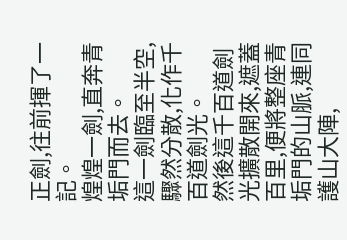正劍,往前揮了一記。
煌煌一劍,直奔青垢門而去。
這一劍臨至半空,驟然分散,化作千百道劍光。
然後這千百道劍光擴散開來,遮蓋百里,便將整座青垢門的山脈,連同護山大陣,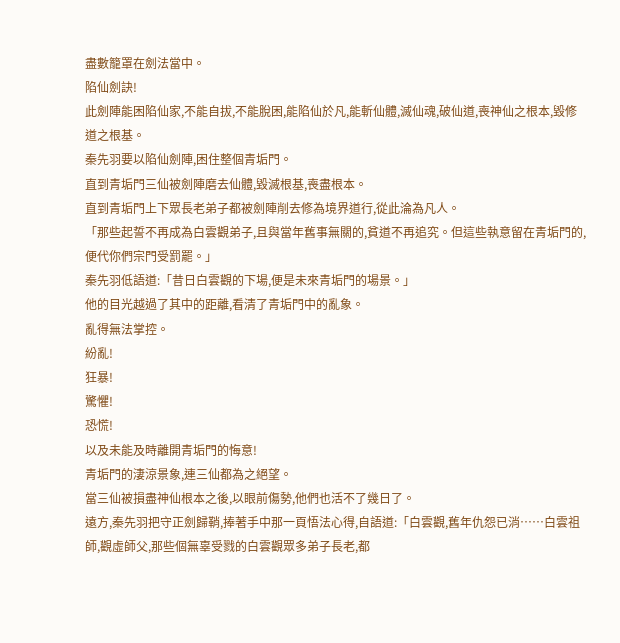盡數籠罩在劍法當中。
陷仙劍訣!
此劍陣能困陷仙家,不能自拔,不能脫困,能陷仙於凡,能斬仙體,滅仙魂,破仙道,喪神仙之根本,毀修道之根基。
秦先羽要以陷仙劍陣,困住整個青垢門。
直到青垢門三仙被劍陣磨去仙體,毀滅根基,喪盡根本。
直到青垢門上下眾長老弟子都被劍陣削去修為境界道行,從此淪為凡人。
「那些起誓不再成為白雲觀弟子,且與當年舊事無關的,貧道不再追究。但這些執意留在青垢門的,便代你們宗門受罰罷。」
秦先羽低語道:「昔日白雲觀的下場,便是未來青垢門的場景。」
他的目光越過了其中的距離,看清了青垢門中的亂象。
亂得無法掌控。
紛亂!
狂暴!
驚懼!
恐慌!
以及未能及時離開青垢門的悔意!
青垢門的淒涼景象,連三仙都為之絕望。
當三仙被損盡神仙根本之後,以眼前傷勢,他們也活不了幾日了。
遠方,秦先羽把守正劍歸鞘,捧著手中那一頁悟法心得,自語道:「白雲觀,舊年仇怨已消……白雲祖師,觀虛師父,那些個無辜受戮的白雲觀眾多弟子長老,都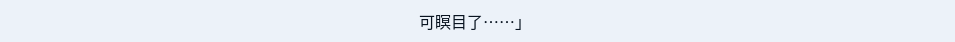可瞑目了……」